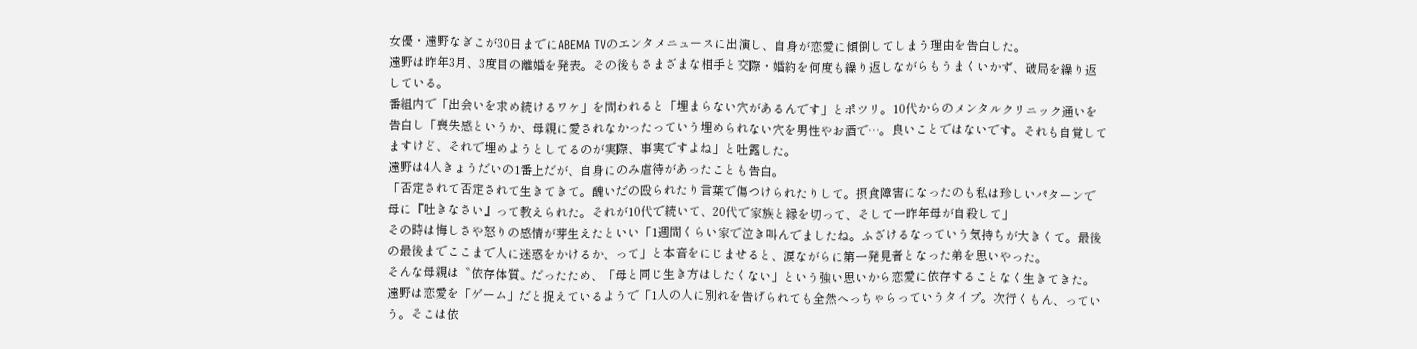女優・遠野なぎこが30日までにABEMA TVのエンタメニュースに出演し、自身が恋愛に傾倒してしまう理由を告白した。
遠野は昨年3月、3度目の離婚を発表。その後もさまざまな相手と交際・婚約を何度も繰り返しながらもうまくいかず、破局を繰り返している。
番組内で「出会いを求め続けるワケ」を問われると「埋まらない穴があるんです」とポツリ。10代からのメンタルクリニック通いを告白し「喪失感というか、母親に愛されなかったっていう埋められない穴を男性やお酒で…。良いことではないです。それも自覚してますけど、それで埋めようとしてるのが実際、事実ですよね」と吐露した。
遠野は4人きょうだいの1番上だが、自身にのみ虐待があったことも告白。
「否定されて否定されて生きてきて。醜いだの殴られたり言葉で傷つけられたりして。摂食障害になったのも私は珍しいパターンで母に『吐きなさい』って教えられた。それが10代で続いて、20代で家族と縁を切って、そして一昨年母が自殺して」
その時は悔しさや怒りの感情が芽生えたといい「1週間くらい家で泣き叫んでましたね。ふざけるなっていう気持ちが大きくて。最後の最後までここまで人に迷惑をかけるか、って」と本音をにじませると、涙ながらに第一発見者となった弟を思いやった。
そんな母親は〝依存体質〟だったため、「母と同じ生き方はしたくない」という強い思いから恋愛に依存することなく生きてきた。遠野は恋愛を「ゲーム」だと捉えているようで「1人の人に別れを告げられても全然へっちゃらっていうタイプ。次行くもん、っていう。そこは依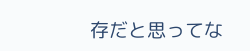存だと思ってな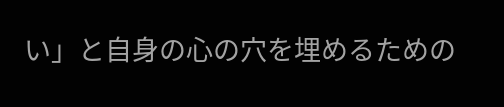い」と自身の心の穴を埋めるための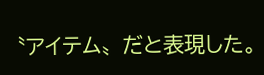〝アイテム〟だと表現した。